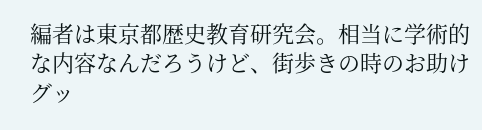編者は東京都歴史教育研究会。相当に学術的な内容なんだろうけど、街歩きの時のお助けグッ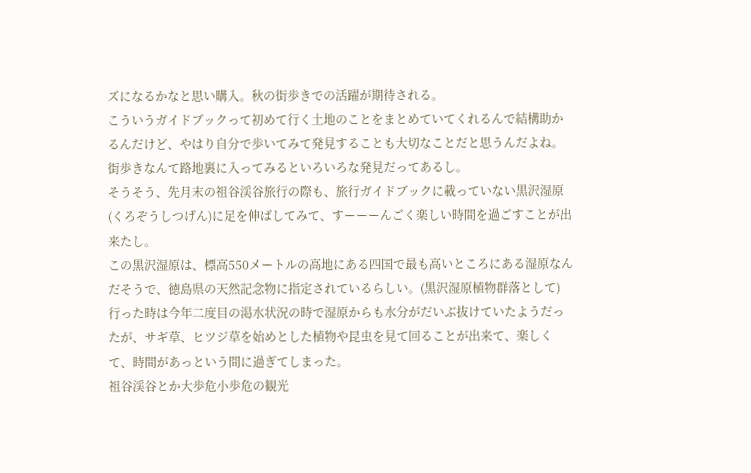ズになるかなと思い購入。秋の街歩きでの活躍が期待される。
こういうガイドブックって初めて行く土地のことをまとめていてくれるんで結構助かるんだけど、やはり自分で歩いてみて発見することも大切なことだと思うんだよね。
街歩きなんて路地裏に入ってみるといろいろな発見だってあるし。
そうそう、先月末の祖谷渓谷旅行の際も、旅行ガイドブックに載っていない黒沢湿原(くろぞうしつげん)に足を伸ばしてみて、すーーーんごく楽しい時間を過ごすことが出来たし。
この黒沢湿原は、標高550メートルの高地にある四国で最も高いところにある湿原なんだそうで、徳島県の天然記念物に指定されているらしい。(黒沢湿原植物群落として)
行った時は今年二度目の渇水状況の時で湿原からも水分がだいぶ抜けていたようだったが、サギ草、ヒツジ草を始めとした植物や昆虫を見て回ることが出来て、楽しくて、時間があっという間に過ぎてしまった。
祖谷渓谷とか大歩危小歩危の観光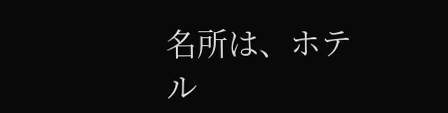名所は、ホテル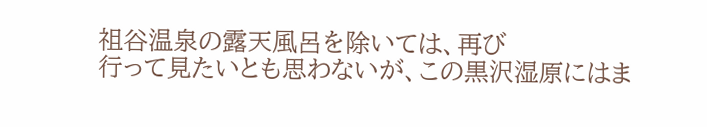祖谷温泉の露天風呂を除いては、再び
行って見たいとも思わないが、この黒沢湿原にはま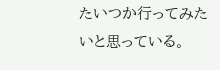たいつか行ってみたいと思っている。